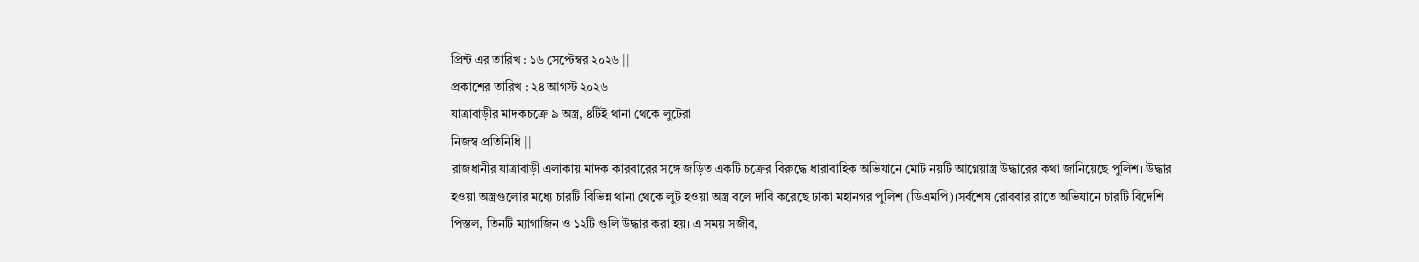প্রিন্ট এর তারিখ : ১৬ সেপ্টেম্বর ২০২৬ ||
প্রকাশের তারিখ : ২৪ আগস্ট ২০২৬
যাত্রাবাড়ীর মাদকচক্রে ৯ অস্ত্র, ৪টিই থানা থেকে লুটেরা
নিজস্ব প্রতিনিধি ||
রাজধানীর যাত্রাবাড়ী এলাকায় মাদক কারবারের সঙ্গে জড়িত একটি চক্রের বিরুদ্ধে ধারাবাহিক অভিযানে মোট নয়টি আগ্নেয়াস্ত্র উদ্ধারের কথা জানিয়েছে পুলিশ। উদ্ধার হওয়া অস্ত্রগুলোর মধ্যে চারটি বিভিন্ন থানা থেকে লুট হওয়া অস্ত্র বলে দাবি করেছে ঢাকা মহানগর পুলিশ (ডিএমপি)।সর্বশেষ রোববার রাতে অভিযানে চারটি বিদেশি পিস্তল, তিনটি ম্যাগাজিন ও ১২টি গুলি উদ্ধার করা হয়। এ সময় সজীব,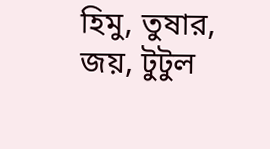হিমু, তুষার, জয়, টুটুল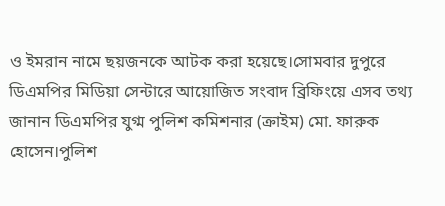ও ইমরান নামে ছয়জনকে আটক করা হয়েছে।সোমবার দুপুরে ডিএমপির মিডিয়া সেন্টারে আয়োজিত সংবাদ ব্রিফিংয়ে এসব তথ্য জানান ডিএমপির যুগ্ম পুলিশ কমিশনার (ক্রাইম) মো. ফারুক হোসেন।পুলিশ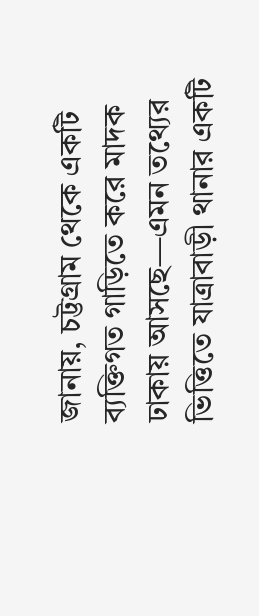জানায়, চট্টগ্রাম থেকে একটি ব্যক্তিগত গাড়িতে করে মাদক ঢাকায় আসছে—এমন তথ্যের ভিত্তিতে যাত্রাবাড়ী থানার একটি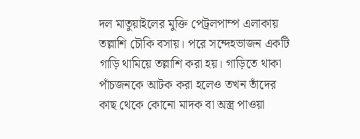দল মাতুয়াইলের মুক্তি পেট্রলপাম্প এলাকায় তল্লাশি চৌকি বসায়। পরে সন্দেহভাজন একটি গাড়ি থামিয়ে তল্লাশি করা হয়। গাড়িতে থাকা পাঁচজনকে আটক করা হলেও তখন তাঁদের কাছ থেকে কোনো মাদক বা অস্ত্র পাওয়া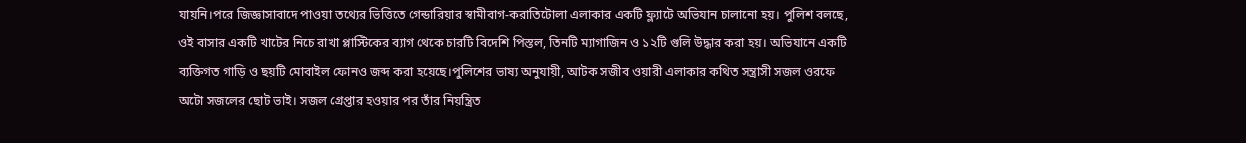যায়নি।পরে জিজ্ঞাসাবাদে পাওয়া তথ্যের ভিত্তিতে গেন্ডারিয়ার স্বামীবাগ-করাতিটোলা এলাকার একটি ফ্ল্যাটে অভিযান চালানো হয়। পুলিশ বলছে, ওই বাসার একটি খাটের নিচে রাখা প্লাস্টিকের ব্যাগ থেকে চারটি বিদেশি পিস্তল, তিনটি ম্যাগাজিন ও ১২টি গুলি উদ্ধার করা হয়। অভিযানে একটি ব্যক্তিগত গাড়ি ও ছয়টি মোবাইল ফোনও জব্দ করা হয়েছে।পুলিশের ভাষ্য অনুযায়ী, আটক সজীব ওয়ারী এলাকার কথিত সন্ত্রাসী সজল ওরফে অটো সজলের ছোট ভাই। সজল গ্রেপ্তার হওয়ার পর তাঁর নিয়ন্ত্রিত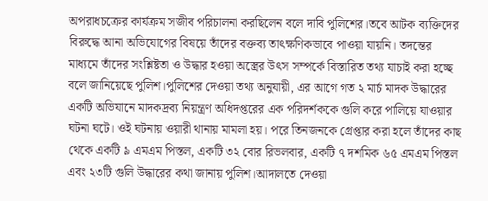অপরাধচক্রের কার্যক্রম সজীব পরিচালনা করছিলেন বলে দাবি পুলিশের।তবে আটক ব্যক্তিদের বিরুদ্ধে আনা অভিযোগের বিষয়ে তাঁদের বক্তব্য তাৎক্ষণিকভাবে পাওয়া যায়নি। তদন্তের মাধ্যমে তাঁদের সংশ্লিষ্টতা ও উদ্ধার হওয়া অস্ত্রের উৎস সম্পর্কে বিস্তারিত তথ্য যাচাই করা হচ্ছে বলে জানিয়েছে পুলিশ।পুলিশের দেওয়া তথ্য অনুযায়ী, এর আগে গত ২ মার্চ মাদক উদ্ধারের একটি অভিযানে মাদকদ্রব্য নিয়ন্ত্রণ অধিদপ্তরের এক পরিদর্শককে গুলি করে পালিয়ে যাওয়ার ঘটনা ঘটে। ওই ঘটনায় ওয়ারী থানায় মামলা হয়। পরে তিনজনকে গ্রেপ্তার করা হলে তাঁদের কাছ থেকে একটি ৯ এমএম পিস্তল, একটি ৩২ বোর রিভলবার, একটি ৭ দশমিক ৬৫ এমএম পিস্তল এবং ২৩টি গুলি উদ্ধারের কথা জানায় পুলিশ।আদালতে দেওয়া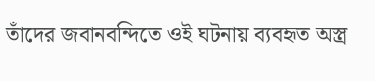তাঁদের জবানবন্দিতে ওই ঘটনায় ব্যবহৃত অস্ত্র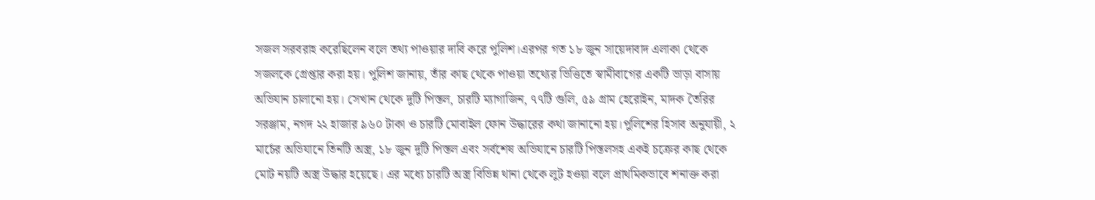সজল সরবরাহ করেছিলেন বলে তথ্য পাওয়ার দাবি করে পুলিশ।এরপর গত ১৮ জুন সায়েদাবাদ এলাকা থেকে সজলকে গ্রেপ্তার করা হয়। পুলিশ জানায়, তাঁর কাছ থেকে পাওয়া তথ্যের ভিত্তিতে স্বামীবাগের একটি ভাড়া বাসায় অভিযান চালানো হয়। সেখান থেকে দুটি পিস্তল, চারটি ম্যাগাজিন, ৭৭টি গুলি, ৫৯ গ্রাম হেরোইন, মাদক তৈরির সরঞ্জাম, নগদ ২২ হাজার ৯৬০ টাকা ও চারটি মোবাইল ফোন উদ্ধারের কথা জানানো হয়।পুলিশের হিসাব অনুযায়ী, ২ মার্চের অভিযানে তিনটি অস্ত্র, ১৮ জুন দুটি পিস্তল এবং সর্বশেষ অভিযানে চারটি পিস্তলসহ একই চক্রের কাছ থেকে মোট নয়টি অস্ত্র উদ্ধার হয়েছে। এর মধ্যে চারটি অস্ত্র বিভিন্ন থানা থেকে লুট হওয়া বলে প্রাথমিকভাবে শনাক্ত করা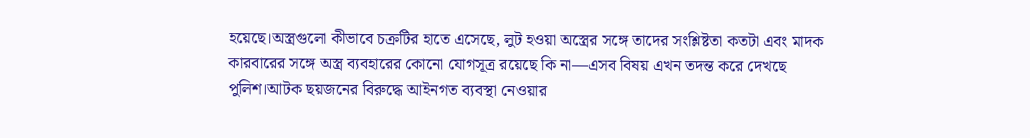হয়েছে।অস্ত্রগুলো কীভাবে চক্রটির হাতে এসেছে, লুট হওয়া অস্ত্রের সঙ্গে তাদের সংশ্লিষ্টতা কতটা এবং মাদক কারবারের সঙ্গে অস্ত্র ব্যবহারের কোনো যোগসূত্র রয়েছে কি না—এসব বিষয় এখন তদন্ত করে দেখছে পুলিশ।আটক ছয়জনের বিরুদ্ধে আইনগত ব্যবস্থা নেওয়ার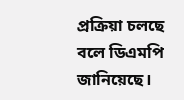প্রক্রিয়া চলছে বলে ডিএমপি জানিয়েছে।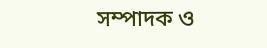সম্পাদক ও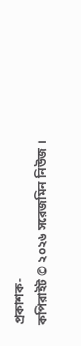প্রকাশক-
কপিরাইট © ২০২৬ সরেজমিন নিউজ ।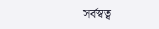সর্বস্বত্ব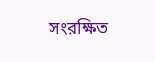সংরক্ষিত